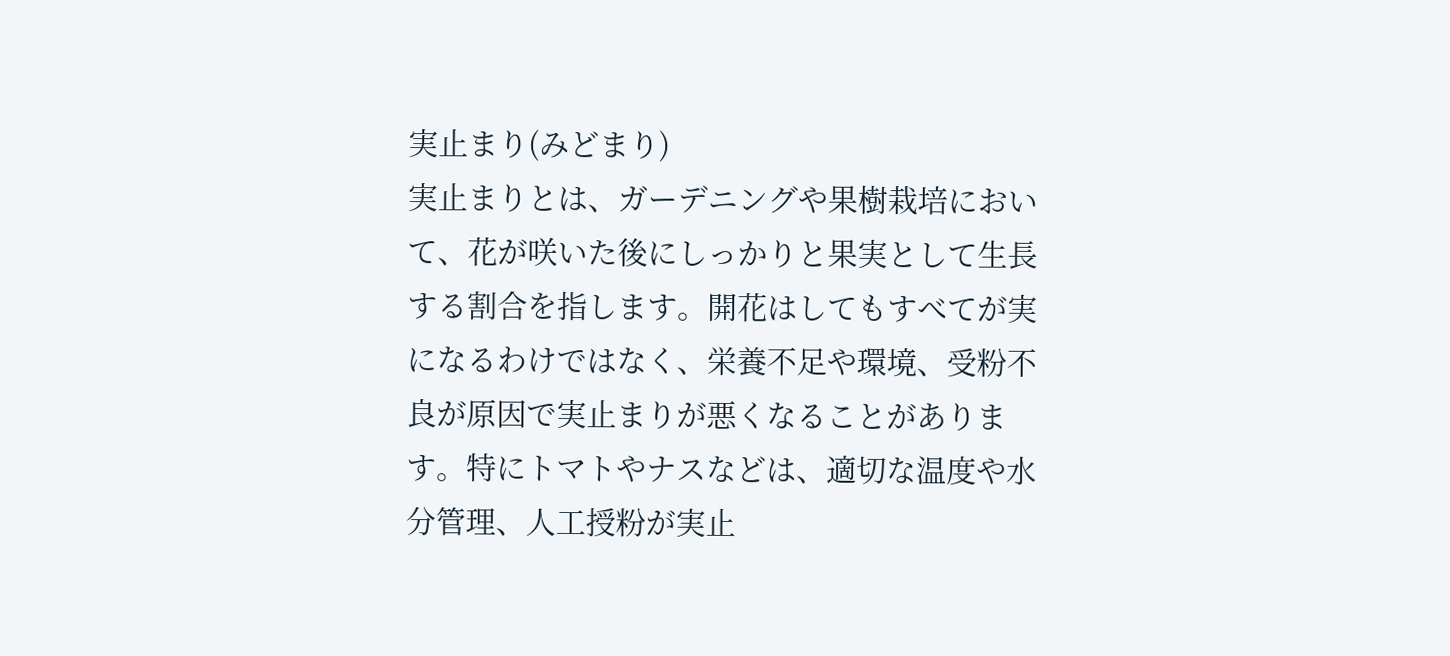実止まり(みどまり)
実止まりとは、ガーデニングや果樹栽培において、花が咲いた後にしっかりと果実として生長する割合を指します。開花はしてもすべてが実になるわけではなく、栄養不足や環境、受粉不良が原因で実止まりが悪くなることがあります。特にトマトやナスなどは、適切な温度や水分管理、人工授粉が実止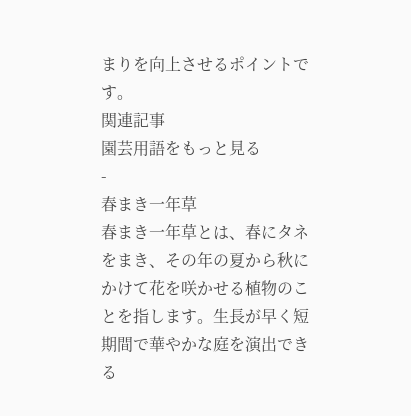まりを向上させるポイントです。
関連記事
園芸用語をもっと見る
-
春まき一年草
春まき一年草とは、春にタネをまき、その年の夏から秋にかけて花を咲かせる植物のことを指します。生長が早く短期間で華やかな庭を演出できる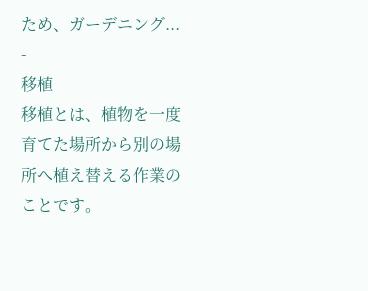ため、ガーデニング...
-
移植
移植とは、植物を一度育てた場所から別の場所へ植え替える作業のことです。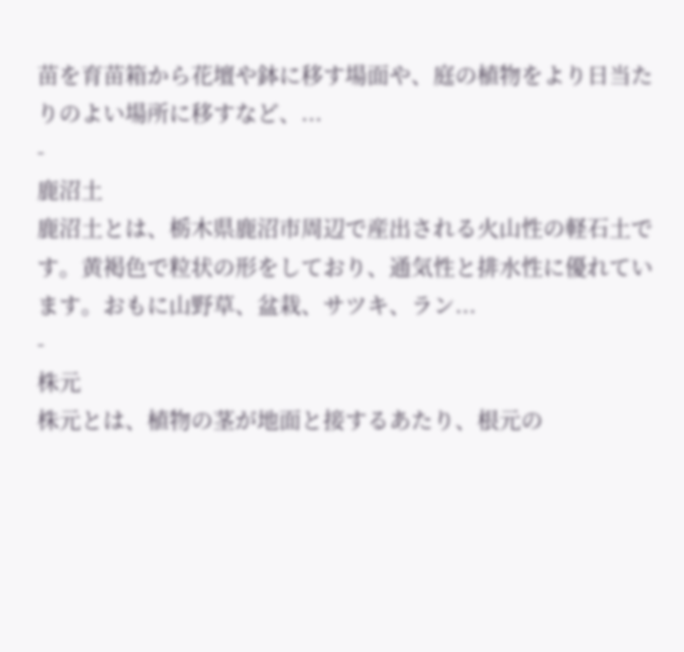苗を育苗箱から花壇や鉢に移す場面や、庭の植物をより日当たりのよい場所に移すなど、...
-
鹿沼土
鹿沼土とは、栃木県鹿沼市周辺で産出される火山性の軽石土です。黄褐色で粒状の形をしており、通気性と排水性に優れています。おもに山野草、盆栽、サツキ、ラン...
-
株元
株元とは、植物の茎が地面と接するあたり、根元の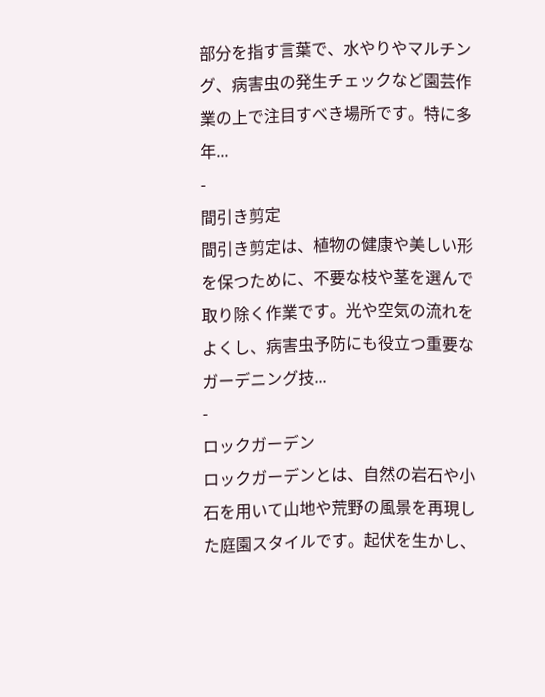部分を指す言葉で、水やりやマルチング、病害虫の発生チェックなど園芸作業の上で注目すべき場所です。特に多年...
-
間引き剪定
間引き剪定は、植物の健康や美しい形を保つために、不要な枝や茎を選んで取り除く作業です。光や空気の流れをよくし、病害虫予防にも役立つ重要なガーデニング技...
-
ロックガーデン
ロックガーデンとは、自然の岩石や小石を用いて山地や荒野の風景を再現した庭園スタイルです。起伏を生かし、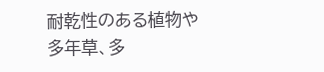耐乾性のある植物や多年草、多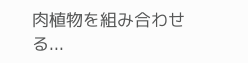肉植物を組み合わせる...